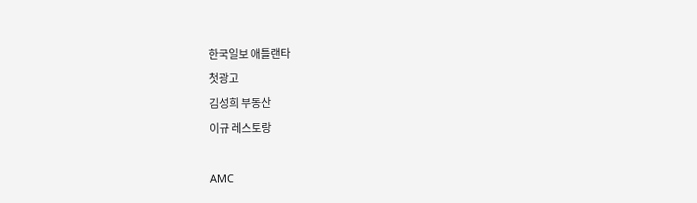한국일보 애틀랜타
첫광고
김성희 부동산
이규 레스토랑

AMC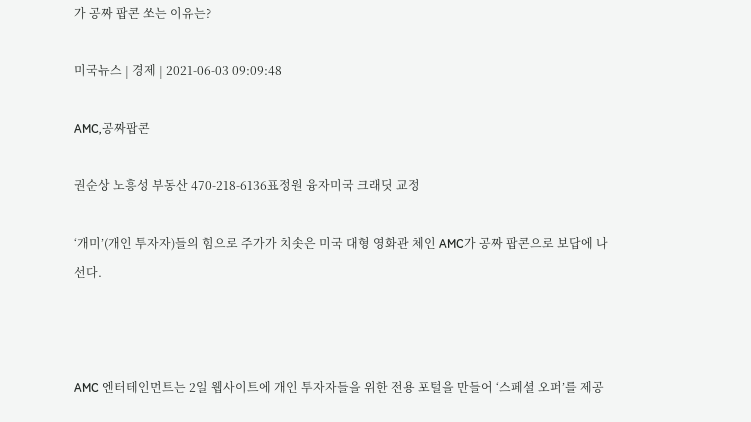가 공짜 팝콘 쏘는 이유는?

미국뉴스 | 경제 | 2021-06-03 09:09:48

AMC,공짜팝콘

권순상 노흥성 부동산 470-218-6136표정원 융자미국 크래딧 교정

‘개미’(개인 투자자)들의 힘으로 주가가 치솟은 미국 대형 영화관 체인 AMC가 공짜 팝콘으로 보답에 나선다.



AMC 엔터테인먼트는 2일 웹사이트에 개인 투자자들을 위한 전용 포털을 만들어 ‘스페셜 오퍼’를 제공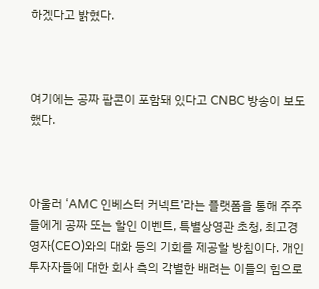하겠다고 밝혔다.



여기에는 공짜 팝콘이 포함돼 있다고 CNBC 방송이 보도했다.



아울러 ‘AMC 인베스터 커넥트’라는 플랫폼을 통해 주주들에게 공짜 또는 할인 이벤트, 특별상영관 초청, 최고경영자(CEO)와의 대화 등의 기회를 제공할 방침이다. 개인 투자자들에 대한 회사 측의 각별한 배려는 이들의 힘으로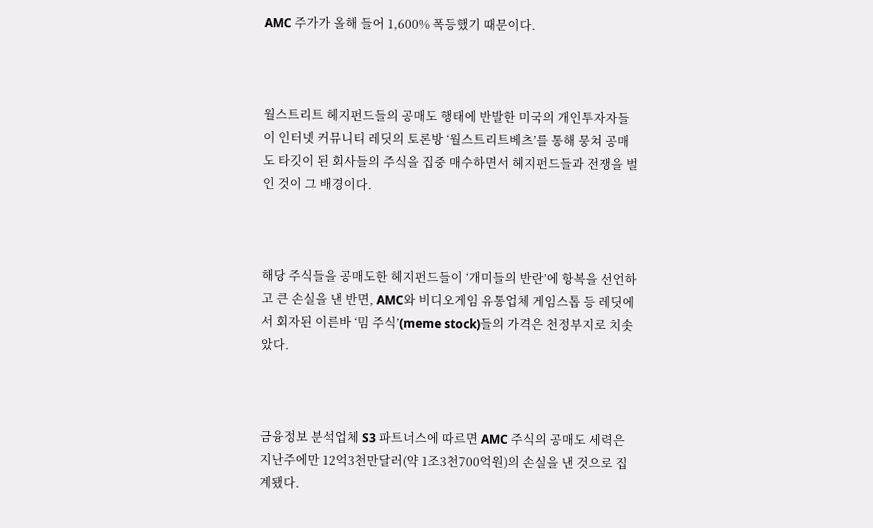AMC 주가가 올해 들어 1,600% 폭등했기 때문이다.



월스트리트 헤지펀드들의 공매도 행태에 반발한 미국의 개인투자자들이 인터넷 커뮤니티 레딧의 토론방 ‘월스트리트베츠’를 통해 뭉쳐 공매도 타깃이 된 회사들의 주식을 집중 매수하면서 헤지펀드들과 전쟁을 벌인 것이 그 배경이다.



해당 주식들을 공매도한 헤지펀드들이 ‘개미들의 반란’에 항복을 선언하고 큰 손실을 낸 반면, AMC와 비디오게임 유통업체 게임스톱 등 레딧에서 회자된 이른바 ‘밈 주식’(meme stock)들의 가격은 천정부지로 치솟았다.



금융정보 분석업체 S3 파트너스에 따르면 AMC 주식의 공매도 세력은 지난주에만 12억3천만달러(약 1조3천700억원)의 손실을 낸 것으로 집계됐다.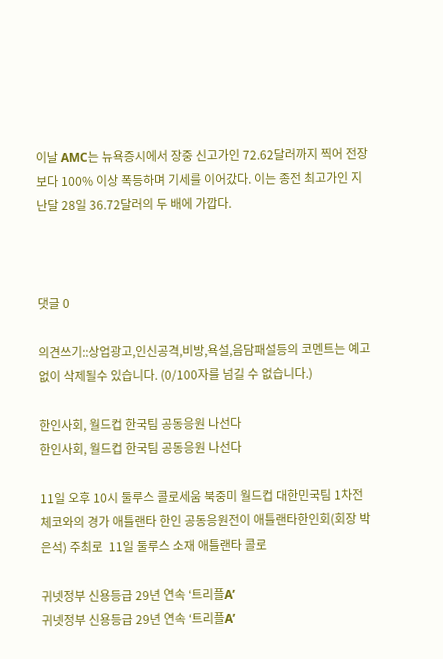이날 AMC는 뉴욕증시에서 장중 신고가인 72.62달러까지 찍어 전장보다 100% 이상 폭등하며 기세를 이어갔다. 이는 종전 최고가인 지난달 28일 36.72달러의 두 배에 가깝다.



댓글 0

의견쓰기::상업광고,인신공격,비방,욕설,음담패설등의 코멘트는 예고없이 삭제될수 있습니다. (0/100자를 넘길 수 없습니다.)

한인사회, 월드컵 한국팀 공동응원 나선다
한인사회, 월드컵 한국팀 공동응원 나선다

11일 오후 10시 둘루스 콜로세움 북중미 월드컵 대한민국팀 1차전 체코와의 경가 애틀랜타 한인 공동응원전이 애틀랜타한인회(회장 박은석) 주최로  11일 둘루스 소재 애틀랜타 콜로

귀넷정부 신용등급 29년 연속 ‘트리플A’
귀넷정부 신용등급 29년 연속 ‘트리플A’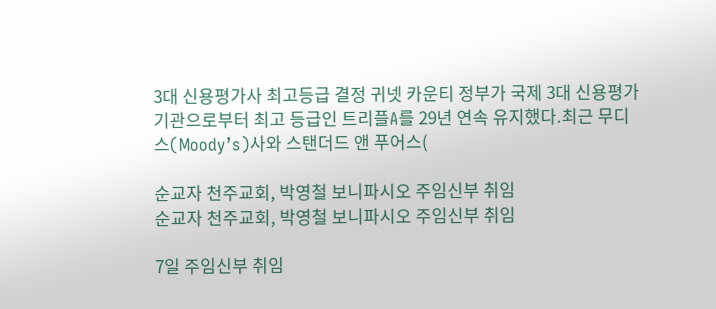3대 신용평가사 최고등급 결정 귀넷 카운티 정부가 국제 3대 신용평가 기관으로부터 최고 등급인 트리플A를 29년 연속 유지했다.최근 무디스(Moody’s)사와 스탠더드 앤 푸어스(

순교자 천주교회, 박영철 보니파시오 주임신부 취임
순교자 천주교회, 박영철 보니파시오 주임신부 취임

7일 주임신부 취임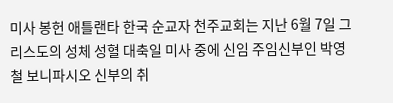미사 봉헌 애틀랜타 한국 순교자 천주교회는 지난 6월 7일 그리스도의 성체 성혈 대축일 미사 중에 신임 주임신부인 박영철 보니파시오 신부의 취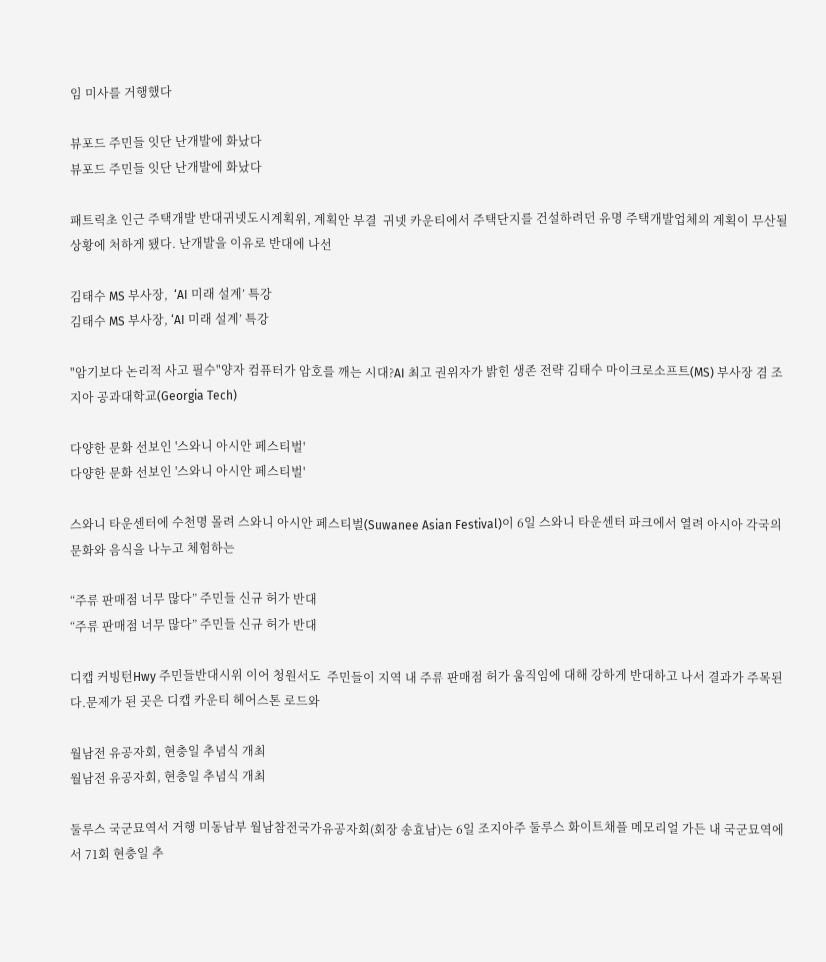임 미사를 거행했다

뷰포드 주민들 잇단 난개발에 화났다
뷰포드 주민들 잇단 난개발에 화났다

패트릭초 인근 주택개발 반대귀넷도시계획위, 계획안 부결  귀넷 카운티에서 주택단지를 건설하려던 유명 주택개발업체의 계획이 무산될 상황에 처하게 됐다. 난개발을 이유로 반대에 나선

김태수 MS 부사장,  ‘AI 미래 설계’ 특강
김태수 MS 부사장, ‘AI 미래 설계’ 특강

"암기보다 논리적 사고 필수"양자 컴퓨터가 암호를 깨는 시대?AI 최고 권위자가 밝힌 생존 전략 김태수 마이크로소프트(MS) 부사장 겸 조지아 공과대학교(Georgia Tech)

다양한 문화 선보인 '스와니 아시안 페스티벌'
다양한 문화 선보인 '스와니 아시안 페스티벌'

스와니 타운센터에 수천명 몰려 스와니 아시안 페스티벌(Suwanee Asian Festival)이 6일 스와니 타운센터 파크에서 열려 아시아 각국의 문화와 음식을 나누고 체험하는

“주류 판매점 너무 많다” 주민들 신규 허가 반대
“주류 판매점 너무 많다” 주민들 신규 허가 반대

디캡 커빙턴Hwy 주민들반대시위 이어 청원서도  주민들이 지역 내 주류 판매점 허가 움직임에 대해 강하게 반대하고 나서 결과가 주목된다.문제가 된 곳은 디캡 카운티 헤어스톤 로드와

월남전 유공자회, 현충일 추념식 개최
월남전 유공자회, 현충일 추념식 개최

둘루스 국군묘역서 거행 미동남부 월남참전국가유공자회(회장 송효남)는 6일 조지아주 둘루스 화이트채플 메모리얼 가든 내 국군묘역에서 71회 현충일 추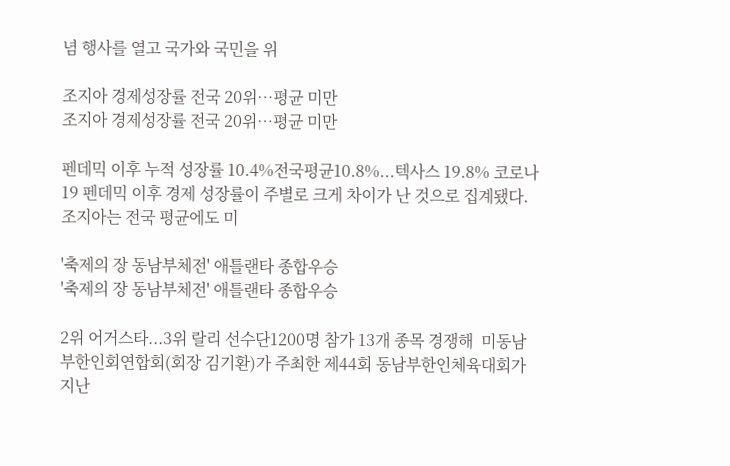념 행사를 열고 국가와 국민을 위

조지아 경제성장률 전국 20위…평균 미만
조지아 경제성장률 전국 20위…평균 미만

펜데믹 이후 누적 성장률 10.4%전국평균10.8%...텍사스 19.8% 코로나 19 펜데믹 이후 경제 성장률이 주별로 크게 차이가 난 것으로 집계됐다. 조지아는 전국 평균에도 미

'축제의 장 동남부체전' 애틀랜타 종합우승
'축제의 장 동남부체전' 애틀랜타 종합우승

2위 어거스타...3위 랄리 선수단1200명 참가 13개 종목 경쟁해  미동남부한인회연합회(회장 김기환)가 주최한 제44회 동남부한인체육대회가 지난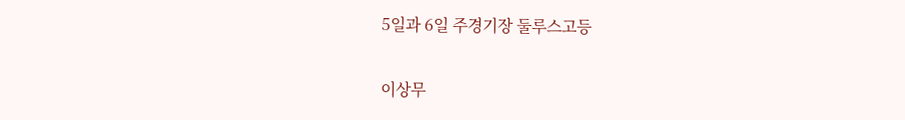5일과 6일 주경기장 둘루스고등

이상무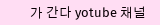가 간다 yotube 채널